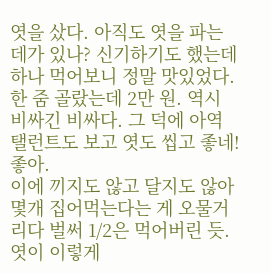엿을 샀다. 아직도 엿을 파는 데가 있나? 신기하기도 했는데 하나 먹어보니 정말 맛있었다. 한 줌 골랐는데 2만 원. 역시 비싸긴 비싸다. 그 덕에 아역 탤런트도 보고 엿도 씹고 좋네! 좋아.
이에 끼지도 않고 달지도 않아 몇개 집어먹는다는 게 오물거리다 벌써 1/2은 먹어버린 듯.
엿이 이렇게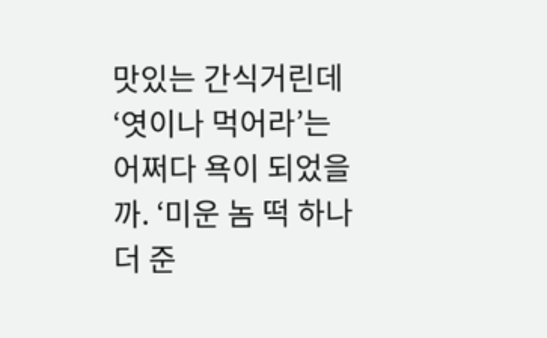맛있는 간식거린데 ‘엿이나 먹어라’는 어쩌다 욕이 되었을까. ‘미운 놈 떡 하나 더 준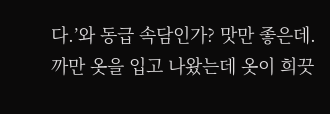다.’와 동급 속담인가? 맛만 좋은데. 까만 옷을 입고 나왔는데 옷이 희끗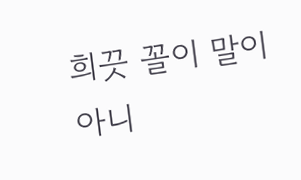희끗 꼴이 말이 아니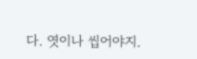다. 엿이나 씹어야지.